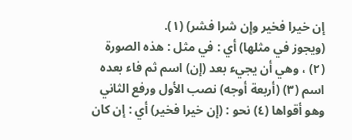إن خيرا فخير وإن شرا فشر) (١).
(ويجوز في مثلها) أي : في مثل : هذه الصورة (٢) ، وهي أن يجيء بعد (إن) اسم ثم فاء بعده اسم (٣) (أربعة أوجه) نصب الأول ورفع الثاني وهو أقواها (٤) نحو : (إن خيرا فخير) أي : إن كان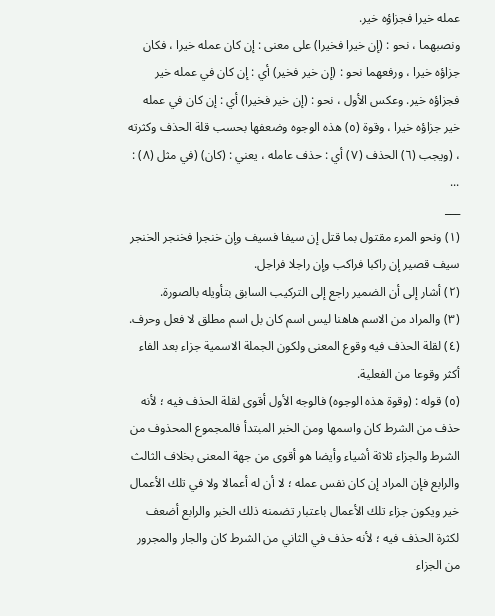عمله خيرا فجزاؤه خير.
ونصبهما ، نحو : (إن خيرا فخيرا) على معنى : إن كان عمله خيرا ، فكان جزاؤه خيرا ، ورفعهما نحو : (إن خير فخير) أي : إن كان في عمله خير فجزاؤه خير. وعكس الأول ، نحو : (إن خير فخيرا) أي : إن كان في عمله خير جزاؤه خيرا ، وقوة (٥) هذه الوجوه وضعفها بحسب قلة الحذف وكثرته ، (ويجب (٦) الحذف (٧) أي : حذف عامله ، يعني : (كان) (في مثل (٨) : ...
___
(١) ونحو المرء مقتول بما قتل إن سيفا فسيف وإن خنجرا فخنجر الخنجر سيف قصير إن راكبا فراكب وإن راجلا فراجل.
(٢) أشار إلى أن الضمير راجع إلى التركيب السابق بتأويله بالصورة.
(٣) والمراد من الاسم هاهنا ليس اسم كان بل اسم مطلق لا فعل وحرف.
(٤) لقلة الحذف فيه وقوع المعنى ولكون الجملة الاسمية جزاء بعد الفاء أكثر وقوعا من الفعلية.
(٥) قوله : (وقوة هذه الوجوه) فالوجه الأول أقوى لقلة الحذف فيه ؛ لأنه حذف من الشرط كان واسمها ومن الخبر المبتدأ فالمجموع المحذوف من الشرط والجزاء ثلاثة أشياء وأيضا هو أقوى من جهة المعنى بخلاف الثالث والرابع فإن المراد إن كان نفس عمله ؛ لا أن له أعمالا ولا في تلك الأعمال خير ويكون جزاء تلك الأعمال باعتبار تضمنه ذلك الخبر والرابع أضعف لكثرة الحذف فيه ؛ لأنه حذف في الثاني من الشرط كان والجار والمجرور من الجزاء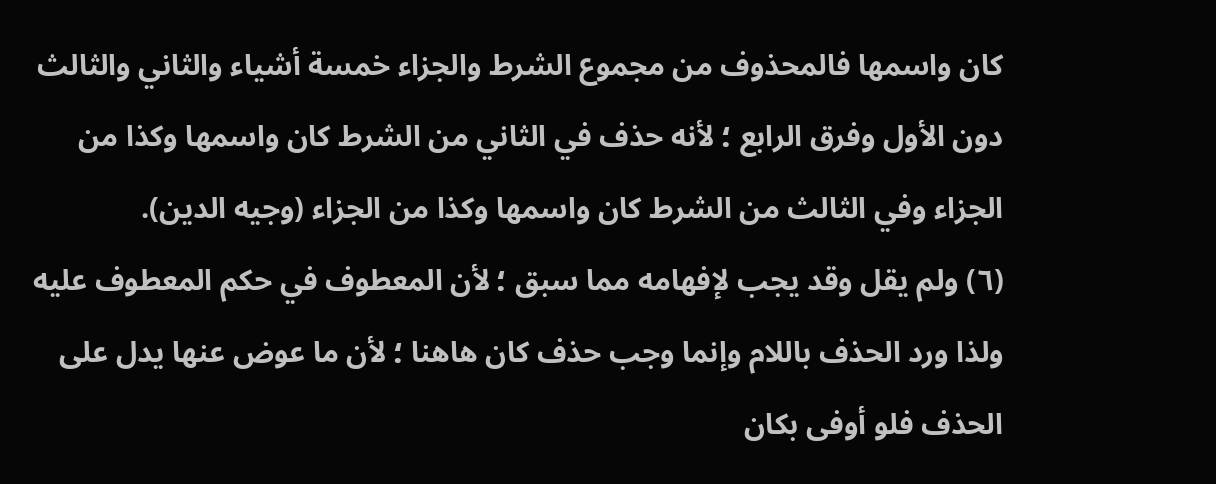كان واسمها فالمحذوف من مجموع الشرط والجزاء خمسة أشياء والثاني والثالث دون الأول وفرق الرابع ؛ لأنه حذف في الثاني من الشرط كان واسمها وكذا من الجزاء وفي الثالث من الشرط كان واسمها وكذا من الجزاء (وجيه الدين).
(٦) ولم يقل وقد يجب لإفهامه مما سبق ؛ لأن المعطوف في حكم المعطوف عليه ولذا ورد الحذف باللام وإنما وجب حذف كان هاهنا ؛ لأن ما عوض عنها يدل على الحذف فلو أوفى بكان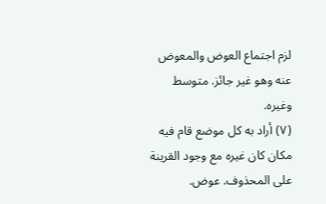لزم اجتماع العوض والمعوض عنه وهو غير جائز. متوسط وغيره.
(٧) أراد به كل موضع قام فيه مكان كان غيره مع وجود القرينة على المحذوف. عوض.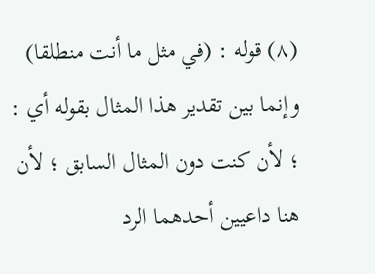(٨) قوله : (في مثل ما أنت منطلقا) وإنما بين تقدير هذا المثال بقوله أي : ؛ لأن كنت دون المثال السابق ؛ لأن هنا داعيين أحدهما الرد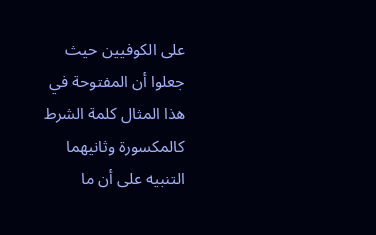على الكوفيين حيث جعلوا أن المفتوحة في هذا المثال كلمة الشرط كالمكسورة وثانيهما التنبيه على أن ما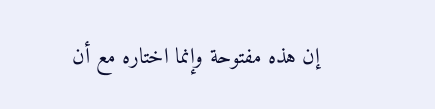إن هذه مفتوحة وإنما اختاره مع أن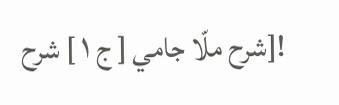![شرح ملّا جامي [ ج ١ ] شرح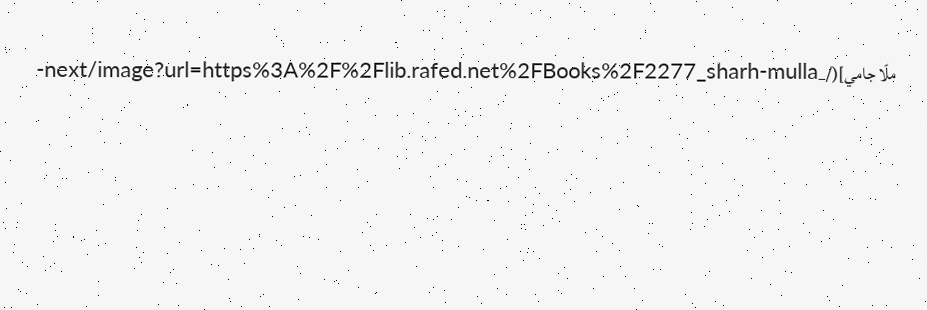ملّا جامي](/_next/image?url=https%3A%2F%2Flib.rafed.net%2FBooks%2F2277_sharh-mulla-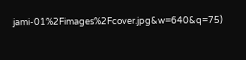jami-01%2Fimages%2Fcover.jpg&w=640&q=75)